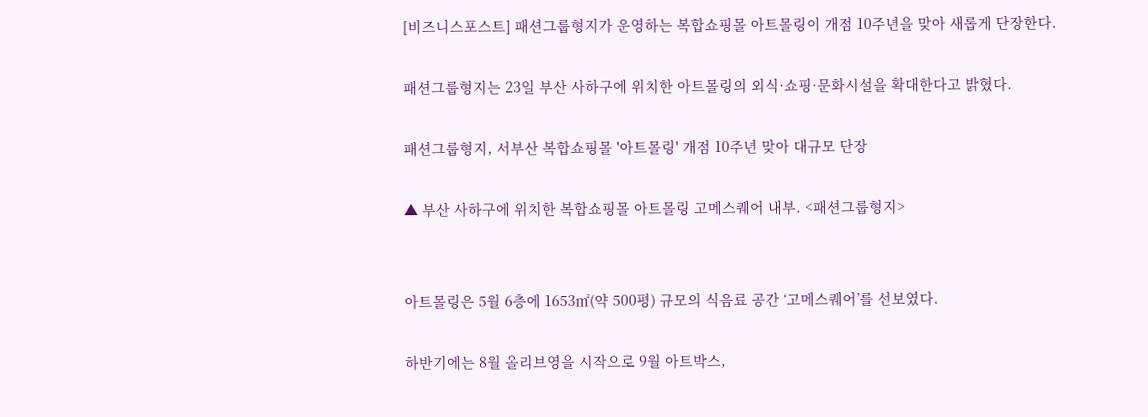[비즈니스포스트] 패션그룹형지가 운영하는 복합쇼핑몰 아트몰링이 개점 10주년을 맞아 새롭게 단장한다.

패션그룹형지는 23일 부산 사하구에 위치한 아트몰링의 외식·쇼핑·문화시설을 확대한다고 밝혔다.

패션그룹형지, 서부산 복합쇼핑몰 '아트몰링' 개점 10주년 맞아 대규모 단장

▲ 부산 사하구에 위치한 복합쇼핑몰 아트몰링 고메스퀘어 내부. <패션그룹형지>


아트몰링은 5월 6층에 1653㎡(약 500평) 규모의 식음료 공간 ‘고메스퀘어’를 선보였다.

하반기에는 8월 올리브영을 시작으로 9월 아트박스,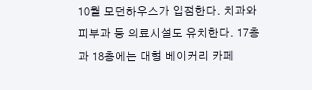10월 모던하우스가 입점한다. 치과와 피부과 등 의료시설도 유치한다. 17층과 18층에는 대형 베이커리 카페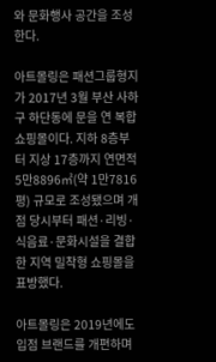와 문화행사 공간을 조성한다.

아트몰링은 패션그룹형지가 2017년 3월 부산 사하구 하단동에 문을 연 복합쇼핑몰이다. 지하 8층부터 지상 17층까지 연면적 5만8896㎡(약 1만7816평) 규모로 조성됐으며 개점 당시부터 패션·리빙·식음료·문화시설을 결합한 지역 밀착형 쇼핑몰을 표방했다.

아트몰링은 2019년에도 입점 브랜드를 개편하며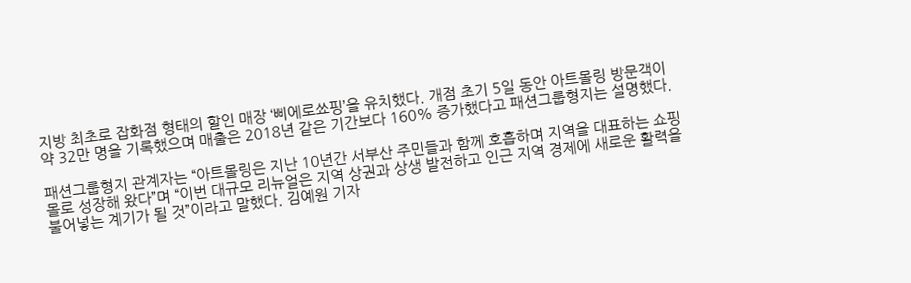지방 최초로 잡화점 형태의 할인 매장 ‘삐에로쑈핑’을 유치했다. 개점 초기 5일 동안 아트몰링 방문객이 약 32만 명을 기록했으며 매출은 2018년 같은 기간보다 160% 증가했다고 패션그룹형지는 설명했다.

패션그룹형지 관계자는 “아트몰링은 지난 10년간 서부산 주민들과 함께 호흡하며 지역을 대표하는 쇼핑몰로 성장해 왔다”며 “이번 대규모 리뉴얼은 지역 상권과 상생 발전하고 인근 지역 경제에 새로운 활력을 불어넣는 계기가 될 것”이라고 말했다. 김예원 기자